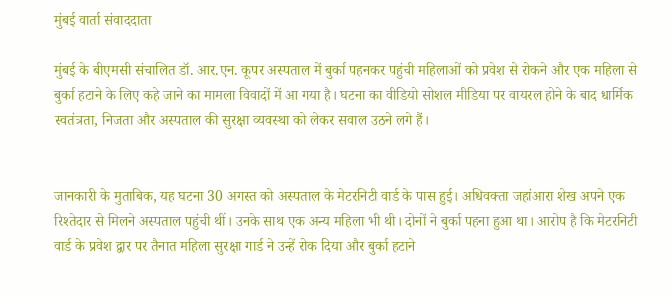मुंबई वार्ता संवाददाता

मुंबई के बीएमसी संचालित डॉ. आर.एन. कूपर अस्पताल में बुर्का पहनकर पहुंची महिलाओं को प्रवेश से रोकने और एक महिला से बुर्का हटाने के लिए कहे जाने का मामला विवादों में आ गया है। घटना का वीडियो सोशल मीडिया पर वायरल होने के बाद धार्मिक स्वतंत्रता, निजता और अस्पताल की सुरक्षा व्यवस्था को लेकर सवाल उठने लगे हैं।


जानकारी के मुताबिक, यह घटना 30 अगस्त को अस्पताल के मेटरनिटी वार्ड के पास हुई। अधिवक्ता जहांआरा शेख अपने एक रिश्तेदार से मिलने अस्पताल पहुंची थीं। उनके साथ एक अन्य महिला भी थी। दोनों ने बुर्का पहना हुआ था। आरोप है कि मेटरनिटी वार्ड के प्रवेश द्वार पर तैनात महिला सुरक्षा गार्ड ने उन्हें रोक दिया और बुर्का हटाने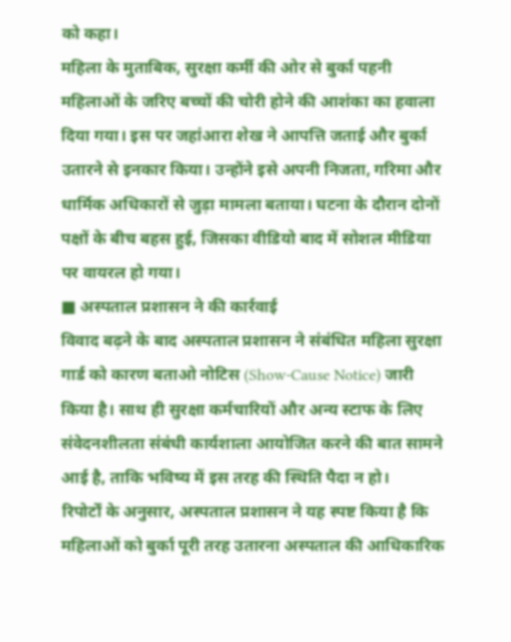को कहा।
महिला के मुताबिक, सुरक्षा कर्मी की ओर से बुर्का पहनी महिलाओं के जरिए बच्चों की चोरी होने की आशंका का हवाला दिया गया। इस पर जहांआरा शेख ने आपत्ति जताई और बुर्का उतारने से इनकार किया। उन्होंने इसे अपनी निजता, गरिमा और धार्मिक अधिकारों से जुड़ा मामला बताया। घटना के दौरान दोनों पक्षों के बीच बहस हुई, जिसका वीडियो बाद में सोशल मीडिया पर वायरल हो गया।
■ अस्पताल प्रशासन ने की कार्रवाई
विवाद बढ़ने के बाद अस्पताल प्रशासन ने संबंधित महिला सुरक्षा गार्ड को कारण बताओ नोटिस (Show-Cause Notice) जारी किया है। साथ ही सुरक्षा कर्मचारियों और अन्य स्टाफ के लिए संवेदनशीलता संबंधी कार्यशाला आयोजित करने की बात सामने आई है, ताकि भविष्य में इस तरह की स्थिति पैदा न हो।
रिपोर्टों के अनुसार, अस्पताल प्रशासन ने यह स्पष्ट किया है कि महिलाओं को बुर्का पूरी तरह उतारना अस्पताल की आधिकारिक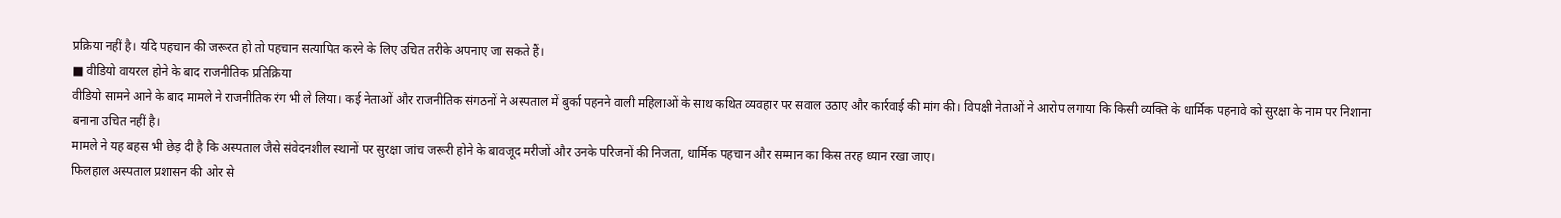प्रक्रिया नहीं है। यदि पहचान की जरूरत हो तो पहचान सत्यापित करने के लिए उचित तरीके अपनाए जा सकते हैं।
■ वीडियो वायरल होने के बाद राजनीतिक प्रतिक्रिया
वीडियो सामने आने के बाद मामले ने राजनीतिक रंग भी ले लिया। कई नेताओं और राजनीतिक संगठनों ने अस्पताल में बुर्का पहनने वाली महिलाओं के साथ कथित व्यवहार पर सवाल उठाए और कार्रवाई की मांग की। विपक्षी नेताओं ने आरोप लगाया कि किसी व्यक्ति के धार्मिक पहनावे को सुरक्षा के नाम पर निशाना बनाना उचित नहीं है।
मामले ने यह बहस भी छेड़ दी है कि अस्पताल जैसे संवेदनशील स्थानों पर सुरक्षा जांच जरूरी होने के बावजूद मरीजों और उनके परिजनों की निजता, धार्मिक पहचान और सम्मान का किस तरह ध्यान रखा जाए।
फिलहाल अस्पताल प्रशासन की ओर से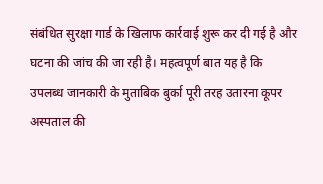संबंधित सुरक्षा गार्ड के खिलाफ कार्रवाई शुरू कर दी गई है और घटना की जांच की जा रही है। महत्वपूर्ण बात यह है कि उपलब्ध जानकारी के मुताबिक बुर्का पूरी तरह उतारना कूपर अस्पताल की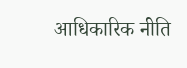आधिकारिक नीति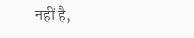नहीं है,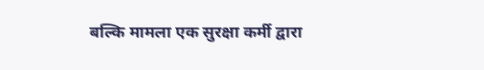बल्कि मामला एक सुरक्षा कर्मी द्वारा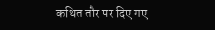कथित तौर पर दिए गए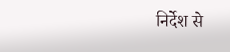निर्देश से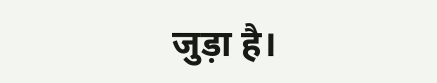जुड़ा है।